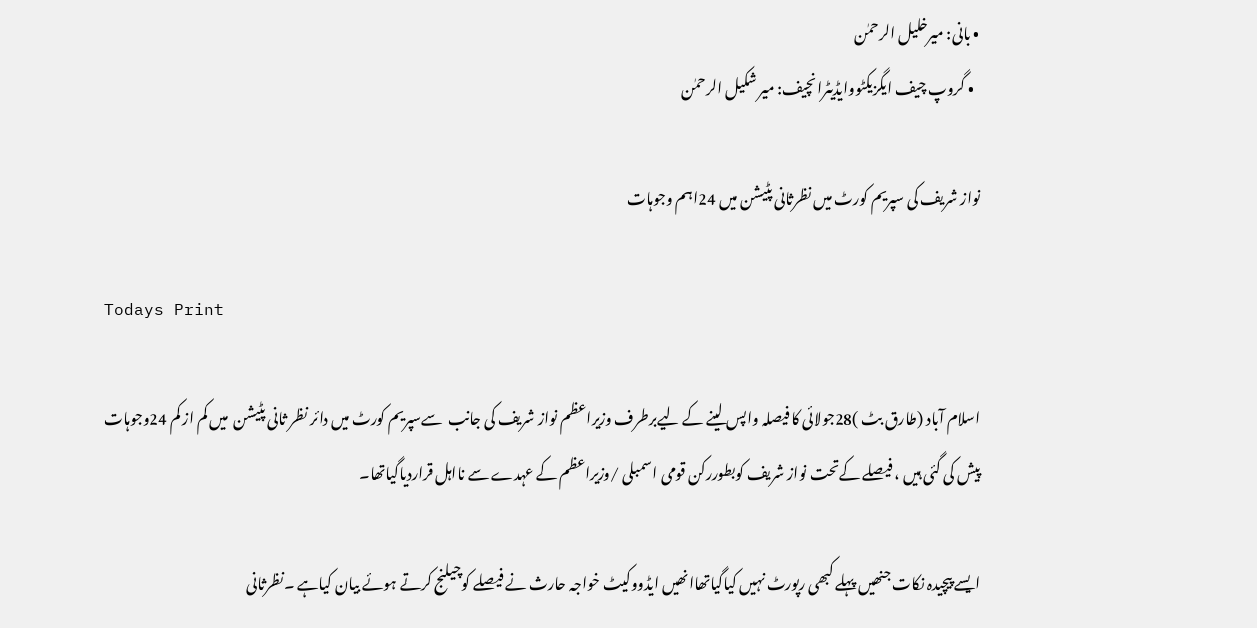• بانی: میرخلیل الرحمٰن
  • گروپ چیف ایگزیکٹووایڈیٹرانچیف: میر شکیل الرحمٰن

نواز شریف کی سپریم کورٹ میں نظرثانی پٹیشن میں 24اہم وجوہات

Todays Print

اسلام آباد (طارق بٹ )28جولائی کا فیصلہ واپس لینے کے لیےبرطرف وزیراعظم نواز شریف کی جانب  سےسپریم کورٹ میں دائر نظر ثانی پٹیشن  میں کم از کم 24وجوہات پیش کی گئی ہیں ، فیصلے کےتحت نواز شریف کوبطوررکن قومی اسمبلی /وزیراعظم کے عہدے سے نااہل قراردیاگیاتھا۔

ایسے پیچیدہ نکات جنھیں پہلے کبھی رپورٹ نہیں کیاگیاتھاانھیں ایڈووکیٹ خواجہ حارث نے فیصلے کوچیلنج کرتے ہوئے بیان کیاہے ۔نظرثانی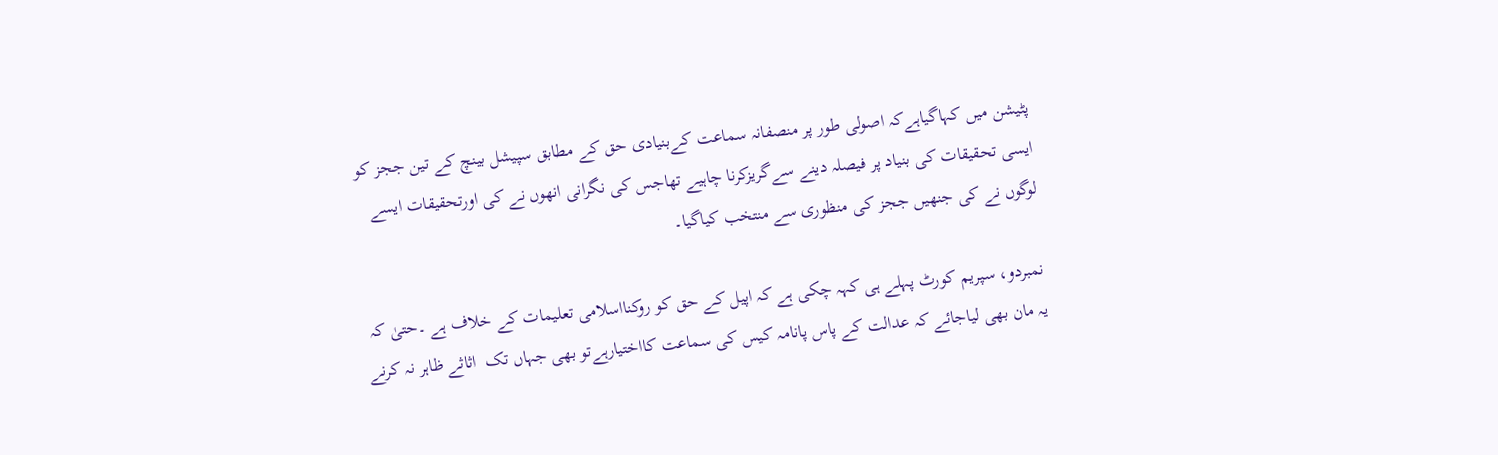پٹیشن میں کہاگیاہےکہ اصولی طور پر منصفانہ سماعت کےبنیادی حق کے مطابق سپیشل بینچ کے تین ججز کو ایسی تحقیقات کی بنیاد پر فیصلہ دینے سےگریزکرنا چاہیے تھاجس کی نگرانی انھوں نے کی اورتحقیقات ایسے لوگوں نے کی جنھیں ججز کی منظوری سے منتخب کیاگیا۔

نمبردو، سپریم کورٹ پہلے ہی کہہ چکی ہے کہ اپیل کے حق کو روکنااسلامی تعلیمات کے خلاف ہے ۔حتیٰ کہ یہ مان بھی لیاجائے کہ عدالت کے پاس پانامہ کیس کی سماعت کااختیارہےتو بھی جہاں تک  اثاثے ظاہر نہ کرنے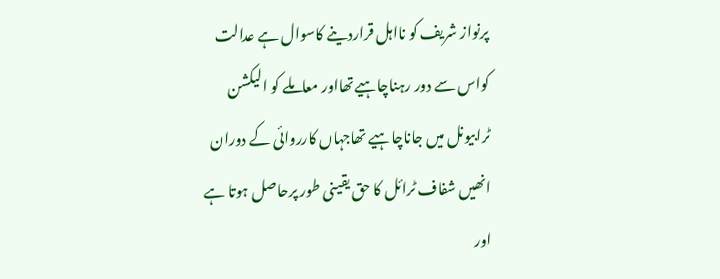پرنواز شریف کو نااہل قراردینے کاسوال ہے عدالت کواس سے دور رہناچاہیےتھااور معاملے کو الیکشن ٹرابیونل میں جاناچاہیے تھاجہاں کارروائی کے دوران  انھیں شفاف ٹرائل کا حق یقینی طور پرحاصل ہوتا ہے اور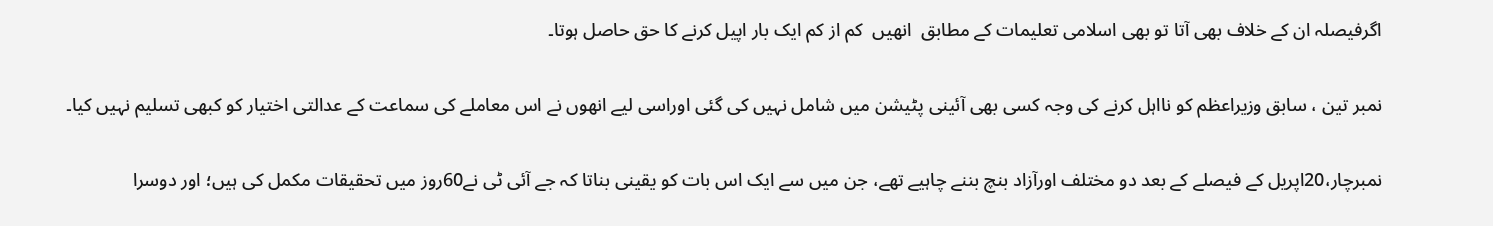اگرفیصلہ ان کے خلاف بھی آتا تو بھی اسلامی تعلیمات کے مطابق  انھیں  کم از کم ایک بار اپیل کرنے کا حق حاصل ہوتا۔

نمبر تین ، سابق وزیراعظم کو نااہل کرنے کی وجہ کسی بھی آئینی پٹیشن میں شامل نہیں کی گئی اوراسی لیے انھوں نے اس معاملے کی سماعت کے عدالتی اختیار کو کبھی تسلیم نہیں کیا۔

نمبرچار،20اپریل کے فیصلے کے بعد دو مختلف اورآزاد بنچ بننے چاہیے تھے، جن میں سے ایک اس بات کو یقینی بناتا کہ جے آئی ٹی نے60روز میں تحقیقات مکمل کی ہیں؛ اور دوسرا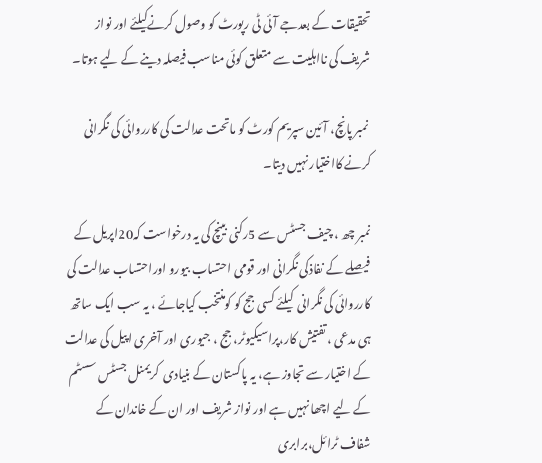تحقیقات کے بعدجے آئی ٹی رپورٹ کو وصول کرنےکیلئے اور نواز شریف کی نااہلیت سے متعلق کوئی مناسب فیصلہ دینے کے لیے ہوتا۔

 نمبر پانچ، آئین سپریم کورٹ کو ماتحت عدالت کی کارروائی کی نگرانی کرنے کااختیار نہیں دیتا۔

نمبر چھ ، چیف جسٹس سے 5رکنی بینچ کی یہ درخواست کہ20اپریل کے فیصلے کے نفاذکی نگرانی اور قومی احتساب بیورو اوراحتساب عدالت کی کارروائی کی نگرانی  کیلئے کسی جج کو کومنتخب کیاجائے ، یہ سب ایک ساتھ ہی مدعی ، تفتیش کار،پراسیکیوٹر، جج ، جیوری اور آخری اپیل کی عدالت کے اختیار سے تجاوز ہے، یہ پاکستان کے بنیادی  کریمنل جسٹس سسٹم کے لیے اچھا نہیں ہے اور نواز شریف اور ان کے خاندان کے شفاف ٹرائل،برابری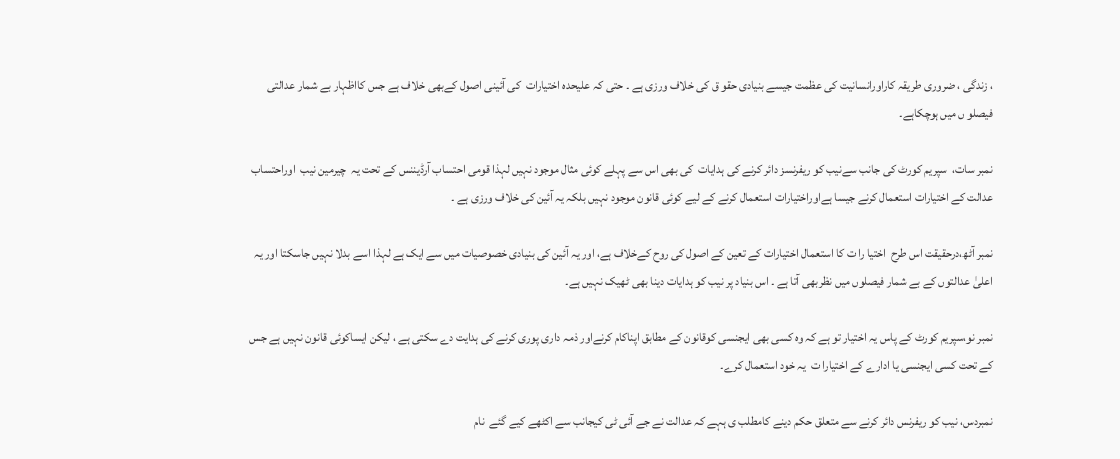، زندگی ، ضروری طریقہ کاراورانسانیت کی عظمت جیسے بنیادی حقو ق کی خلاف ورزی ہے ۔ حتی کہ علیحدہ اختیارات  کی آئینی اصول کےبھی خلاف ہے جس کااظہار بے شمار عدالتی فیصلو ں میں ہوچکاہے۔

نمبر سات،  سپریم کورٹ کی جانب سےنیب کو ریفرنسز دائر کرنے کی ہدایات  کی بھی اس سے پہلے کوئی مثال موجود نہیں لہذا قومی احتساب آرڈیننس کے تحت یہ  چیرمین نیب  اوراحتساب عدالت کے اختیارات استعمال کرنے جیسا ہےاوراختیارات استعمال کرنے کے لیے کوئی قانون موجود نہیں بلکہ یہ آئین کی خلاف ورزی ہے ۔

نمبر آٹھ،درحقیقت اس طرح  اختیا را ت کا استعمال اختیارات کے تعین کے اصول کی روح کےخلاف ہے، اور یہ آئین کی بنیادی خصوصیات میں سے ایک ہے لہذا اسے بدلا نہیں جاسکتا اور یہ اعلیٰ عدالتوں کے بے شمار فیصلوں میں نظربھی آتا ہے ۔ اس بنیاد پر نیب کو ہدایات دینا بھی ٹھیک نہیں ہے۔

نمبر نو،سپریم کورٹ کے پاس یہ اختیار تو ہے کہ وہ کسی بھی ایجنسی کوقانون کے مطابق اپناکام کرنےاور ذمہ داری پوری کرنے کی ہدایت دے سکتی ہے ، لیکن ایساکوئی قانون نہیں ہے جس کے تحت کسی ایجنسی یا ادارے کے اختیارا ت  یہ خود استعمال کرے۔

نمبردس، نیب کو ریفرنس دائر کرنے سے متعلق حکم دینے کامطلب ی ہہے کہ عدالت نے جے آئی ٹی کیجانب سے اکٹھے کیے گئے  نام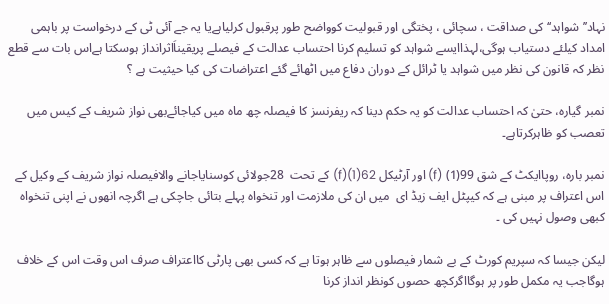نہاد’’ شواہد‘‘ کی صداقت ، سچائی ، پختگی اور قبولیت کوواضح طور پرقبول کرلیاہےیا یہ جے آئی ٹی کے درخواست پر باہمی امداد کیلئے دستیاب ہوگی،لہذاایسے شواہد کو تسلیم کرنا احتساب عدالت کے فیصلے پریقیناَاثرانداز ہوسکتا ہےاس بات سے قطع نظر کہ قانون کی نظر میں شواہد یا ٹرائل کے دوران دفاع میں اٹھائے گئے اعتراضات کی کیا حیثیت ہے ؟

نمبر گیارہ، حتیٰ کہ احتساب عدالت کو یہ حکم دینا کہ ریفرنسز کا فیصلہ چھ ماہ میں کیاجائےبھی نواز شریف کے کیس میں تعصب کو ظاہرکرتاہے۔

نمبر بارہ، روپاایکٹ کے شق 99(1) (f) اور آرٹیکل 62(1)(f) کے تحت  28جولائی کوسنایاجانے والافیصلہ نواز شریف کے وکیل کے اس اعتراف پر مبنی ہے کہ کیپٹل ایف زیڈ ای  میں ان کی ملازمت اور تنخواہ پہلے بتائی جاچکی ہے اگرچہ انھوں نے اپنی تنخواہ کبھی وصول نہیں کی ۔

لیکن جیسا کہ سپریم کورٹ کے بے شمار فیصلوں سے ظاہر ہوتا ہے کہ کسی بھی پارٹی کااعتراف صرف اس وقت اس کے خلاف ہوگاجب یہ مکمل طور پر ہوگااگرکچھ حصوں کونظر انداز کرنا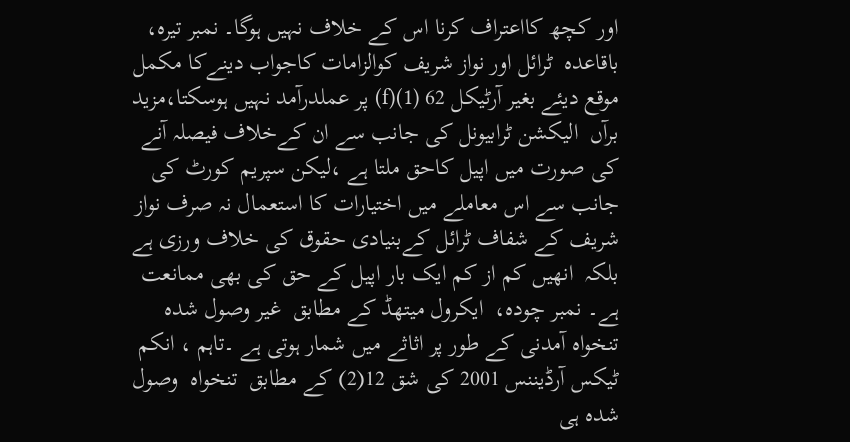اور کچھ کااعتراف کرنا اس کے خلاف نہیں ہوگا۔ نمبر تیرہ،   باقاعدہ  ٹرائل اور نواز شریف کوالزامات کاجواب دینےکا مکمل موقع دیئے بغیر آرٹیکل 62 (1)(f) پر عملدرآمد نہیں ہوسکتا،مزید برآں  الیکشن ٹرابیونل کی جانب سے ان کےخلاف فیصلہ آنے کی صورت میں اپیل کاحق ملتا ہے ،لیکن سپریم کورٹ کی جانب سے اس معاملے میں اختیارات کا استعمال نہ صرف نواز شریف کے شفاف ٹرائل کےبنیادی حقوق کی خلاف ورزی ہے بلکہ  انھیں کم از کم ایک بار اپیل کے حق کی بھی ممانعت ہے۔ نمبر چودہ،  ایکرول میتھڈ کے مطابق  غیر وصول شدہ تنخواہ آمدنی کے طور پر اثاثے میں شمار ہوتی ہے ۔تاہم ، انکم ٹیکس آرڈیننس 2001 کی شق 12(2) کے مطابق  تنخواہ  وصول شدہ ہی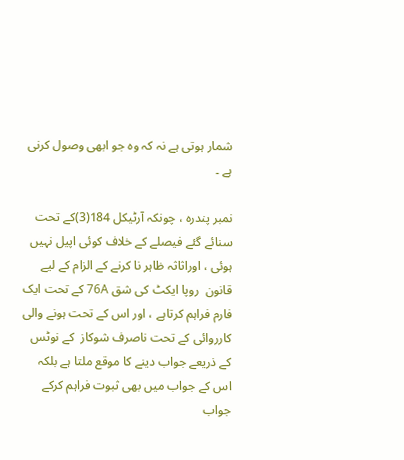شمار ہوتی ہے نہ کہ وہ جو ابھی وصول کرنی ہے ۔

نمبر پندرہ ، چونکہ آرٹیکل 184(3)کے تحت سنائے گئے فیصلے کے خلاف کوئی اپیل نہیں ہوئی ، اوراثاثہ ظاہر نا کرنے کے الزام کے لیے قانون  روپا ایکٹ کی شق 76A کے تحت ایک فارم فراہم کرتاہے ، اور اس کے تحت ہونے والی کارروائی کے تحت ناصرف شوکاز  کے نوٹس کے ذریعے جواب دینے کا موقع ملتا ہے بلکہ اس کے جواب میں بھی ثبوت فراہم کرکے جواب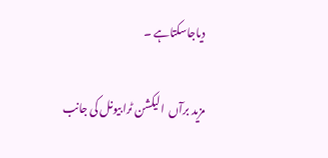دیاجاسکتاہے ۔

مزید برآں  الیکشن ٹرابیونل کی جانب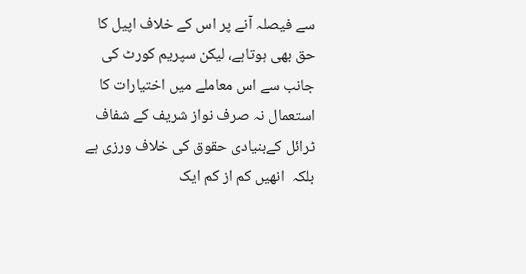سے فیصلہ آنے پر اس کے خلاف اپیل کا حق بھی ہوتاہے، لیکن سپریم کورٹ کی جانب سے اس معاملے میں اختیارات کا استعمال نہ صرف نواز شریف کے شفاف ٹرائل کےبنیادی حقوق کی خلاف ورزی ہے بلکہ  انھیں کم از کم ایک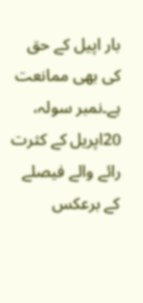بار اپیل کے حق کی بھی ممانعت ہے۔نمبر سولہ، 20اپریل کے کثرت رائے والے فیصلے کے برعکس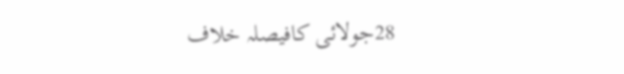28جولائی کافیصلہ خلاف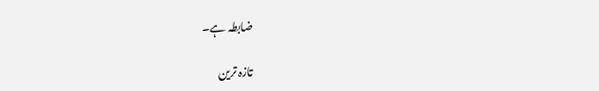ضابطہ ہے۔

تازہ ترین